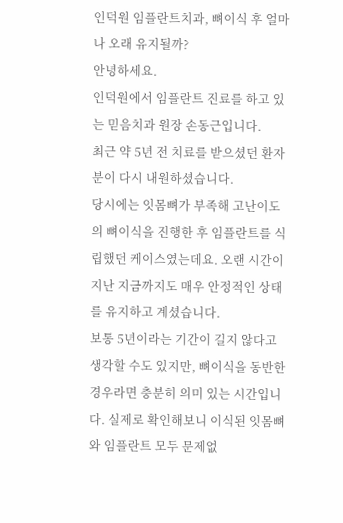인덕원 임플란트치과, 뼈이식 후 얼마나 오래 유지될까?
안녕하세요.
인덕원에서 임플란트 진료를 하고 있는 믿음치과 원장 손동근입니다.
최근 약 5년 전 치료를 받으셨던 환자분이 다시 내원하셨습니다.
당시에는 잇몸뼈가 부족해 고난이도의 뼈이식을 진행한 후 임플란트를 식립했던 케이스였는데요. 오랜 시간이 지난 지금까지도 매우 안정적인 상태를 유지하고 계셨습니다.
보통 5년이라는 기간이 길지 않다고 생각할 수도 있지만, 뼈이식을 동반한 경우라면 충분히 의미 있는 시간입니다. 실제로 확인해보니 이식된 잇몸뼈와 임플란트 모두 문제없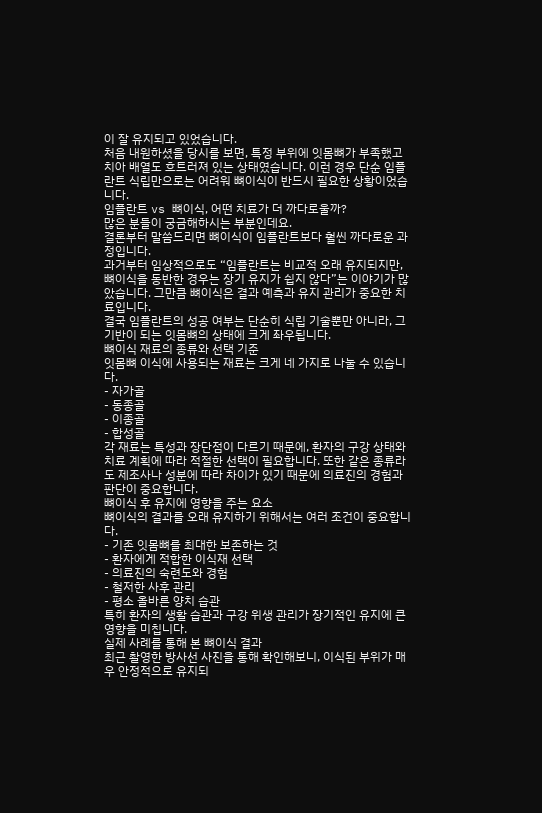이 잘 유지되고 있었습니다.
처음 내원하셨을 당시를 보면, 특정 부위에 잇몸뼈가 부족했고 치아 배열도 흐트러져 있는 상태였습니다. 이런 경우 단순 임플란트 식립만으로는 어려워 뼈이식이 반드시 필요한 상황이었습니다.
임플란트 vs 뼈이식, 어떤 치료가 더 까다로울까?
많은 분들이 궁금해하시는 부분인데요.
결론부터 말씀드리면 뼈이식이 임플란트보다 훨씬 까다로운 과정입니다.
과거부터 임상적으로도 “임플란트는 비교적 오래 유지되지만, 뼈이식을 동반한 경우는 장기 유지가 쉽지 않다”는 이야기가 많았습니다. 그만큼 뼈이식은 결과 예측과 유지 관리가 중요한 치료입니다.
결국 임플란트의 성공 여부는 단순히 식립 기술뿐만 아니라, 그 기반이 되는 잇몸뼈의 상태에 크게 좌우됩니다.
뼈이식 재료의 종류와 선택 기준
잇몸뼈 이식에 사용되는 재료는 크게 네 가지로 나눌 수 있습니다.
- 자가골
- 동종골
- 이종골
- 합성골
각 재료는 특성과 장단점이 다르기 때문에, 환자의 구강 상태와 치료 계획에 따라 적절한 선택이 필요합니다. 또한 같은 종류라도 제조사나 성분에 따라 차이가 있기 때문에 의료진의 경험과 판단이 중요합니다.
뼈이식 후 유지에 영향을 주는 요소
뼈이식의 결과를 오래 유지하기 위해서는 여러 조건이 중요합니다.
- 기존 잇몸뼈를 최대한 보존하는 것
- 환자에게 적합한 이식재 선택
- 의료진의 숙련도와 경험
- 철저한 사후 관리
- 평소 올바른 양치 습관
특히 환자의 생활 습관과 구강 위생 관리가 장기적인 유지에 큰 영향을 미칩니다.
실제 사례를 통해 본 뼈이식 결과
최근 촬영한 방사선 사진을 통해 확인해보니, 이식된 부위가 매우 안정적으로 유지되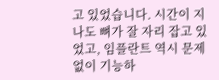고 있었습니다. 시간이 지나도 뼈가 잘 자리 잡고 있었고, 임플란트 역시 문제없이 기능하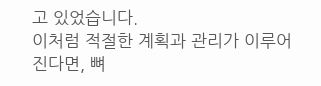고 있었습니다.
이처럼 적절한 계획과 관리가 이루어진다면, 뼈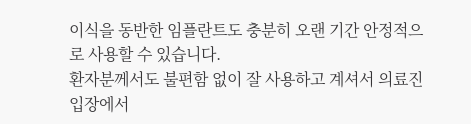이식을 동반한 임플란트도 충분히 오랜 기간 안정적으로 사용할 수 있습니다.
환자분께서도 불편함 없이 잘 사용하고 계셔서 의료진 입장에서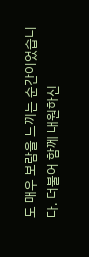도 매우 보람을 느끼는 순간이었습니다. 더불어 함께 내원하신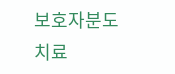보호자분도 치료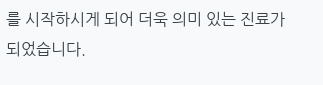를 시작하시게 되어 더욱 의미 있는 진료가 되었습니다.